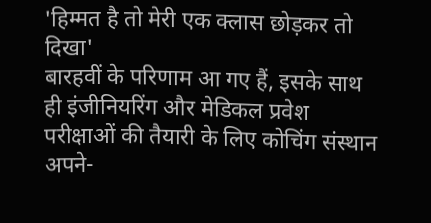'हिम्मत है तो मेरी एक क्लास छोड़कर तो दिखा'
बारहवीं के परिणाम आ गए हैं, इसके साथ ही इंजीनियरिंग और मेडिकल प्रवेश परीक्षाओं की तैयारी के लिए कोचिंग संस्थान अपने-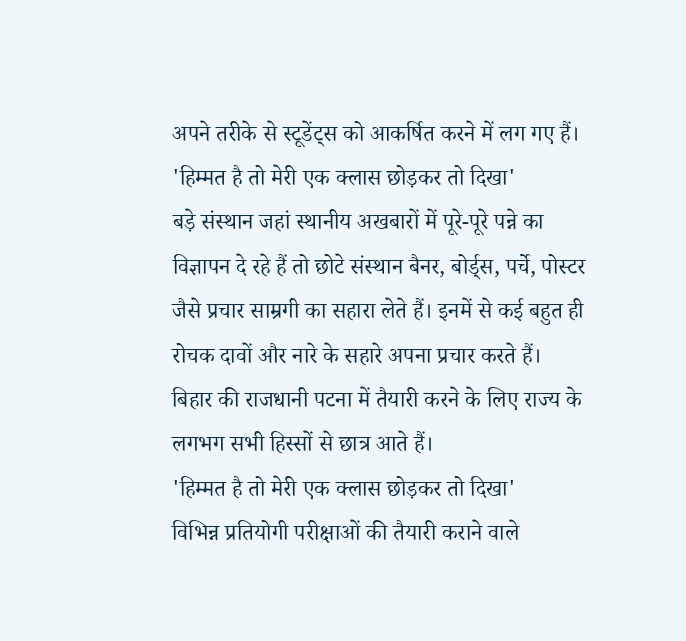अपने तरीके से स्टूडेंट्स को आकर्षित करने में लग गए हैं।
'हिम्मत है तो मेरी एक क्लास छोड़कर तो दिखा'
बड़े संस्थान जहां स्थानीय अखबारों में पूरे-पूरे पन्ने का विज्ञापन दे रहे हैं तो छोटे संस्थान बैनर, बोर्ड्स, पर्चे, पोस्टर जैसे प्रचार साम्रगी का सहारा लेते हैं। इनमें से कई बहुत ही रोचक दावों और नारे के सहारे अपना प्रचार करते हैं। बिहार की राजधानी पटना में तैयारी करने के लिए राज्य के लगभग सभी हिस्सों से छात्र आते हैं।
'हिम्मत है तो मेरी एक क्लास छोड़कर तो दिखा'
विभिन्न प्रतियोगी परीक्षाओं की तैयारी कराने वाले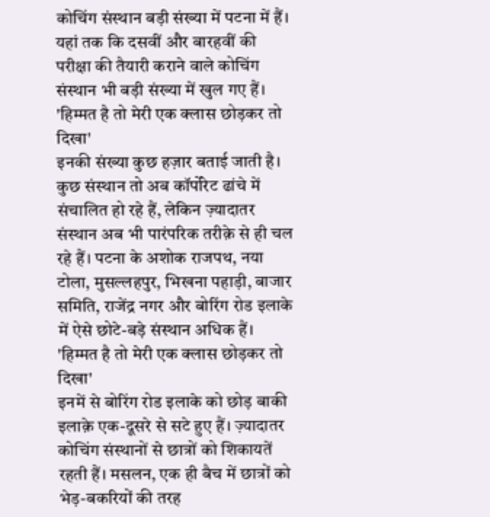कोचिंग संस्थान बड़ी संख्या में पटना में हैं। यहां तक कि दसवीं और बारहवीं की परीक्षा की तैयारी कराने वाले कोचिंग संस्थान भी बड़ी संख्या में खुल गए हैं।
'हिम्मत है तो मेरी एक क्लास छोड़कर तो दिखा'
इनकी संख्या कुछ हज़ार बताई जाती है। कुछ संस्थान तो अब कॉर्पोरेट ढांचे में संचालित हो रहे हैं, लेकिन ज़्यादातर संस्थान अब भी पारंपरिक तरीक़े से ही चल रहे हैं। पटना के अशोक राजपथ, नया टोला, मुसल्लहपुर, भिखना पहाड़ी, बाजार समिति, राजेंद्र नगर और बोरिंग रोड इलाके में ऐसे छोटे-बड़े संस्थान अधिक हैं।
'हिम्मत है तो मेरी एक क्लास छोड़कर तो दिखा'
इनमें से बोरिंग रोड इलाके को छोड़ बाकी इलाक़े एक-दूसरे से सटे हुए हैं। ज़्यादातर कोचिंग संस्थानों से छात्रों को शिकायतें रहती हैं। मसलन, एक ही बैच में छात्रों को भेड़-बकरियों की तरह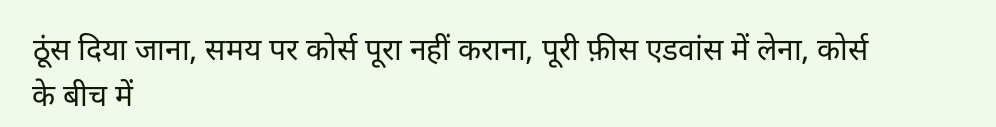ठूंस दिया जाना, समय पर कोर्स पूरा नहीं कराना, पूरी फ़ीस एडवांस में लेना, कोर्स के बीच में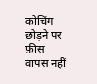कोचिंग छोड़ने पर फ़ीस वापस नहीं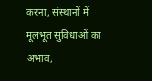करना, संस्थानों में मूलभूत सुविधाओं का अभाव,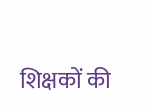शिक्षकों की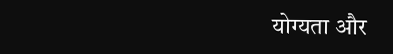योग्यता और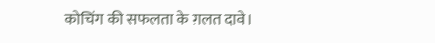कोचिंग की सफलता के ग़लत दावे।